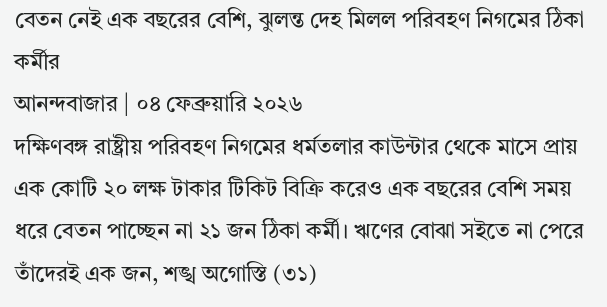বেতন নেই এক বছরের বেশি, ঝুলন্ত দেহ মিলল পরিবহণ নিগমের ঠিকা কর্মীর
আনন্দবাজার | ০৪ ফেব্রুয়ারি ২০২৬
দক্ষিণবঙ্গ রাষ্ট্রীয় পরিবহণ নিগমের ধর্মতলার কাউন্টার থেকে মাসে প্রায় এক কোটি ২০ লক্ষ টাকার টিকিট বিক্রি করেও এক বছরের বেশি সময় ধরে বেতন পাচ্ছেন না ২১ জন ঠিকা কর্মী। ঋণের বোঝা সইতে না পেরে তাঁদেরই এক জন, শঙ্খ অগোস্তি (৩১)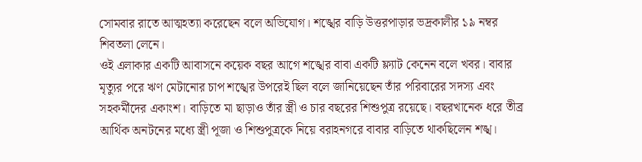সোমবার রাতে আত্মহত্যা করেছেন বলে অভিযোগ। শঙ্খের বাড়ি উত্তরপাড়ার ভদ্রকালীর ১৯ নম্বর শিবতলা লেনে।
ওই এলাকার একটি আবাসনে কয়েক বছর আগে শঙ্খের বাবা একটি ফ্ল্যাট কেনেন বলে খবর। বাবার মৃত্যুর পরে ঋণ মেটানোর চাপ শঙ্খের উপরেই ছিল বলে জানিয়েছেন তাঁর পরিবারের সদস্য এবং সহকর্মীদের একাংশ। বাড়িতে মা ছাড়াও তাঁর স্ত্রী ও চার বছরের শিশুপুত্র রয়েছে। বছরখানেক ধরে তীব্র আর্থিক অনটনের মধ্যে স্ত্রী পূজা ও শিশুপুত্রকে নিয়ে বরাহনগরে বাবার বাড়িতে থাকছিলেন শঙ্খ।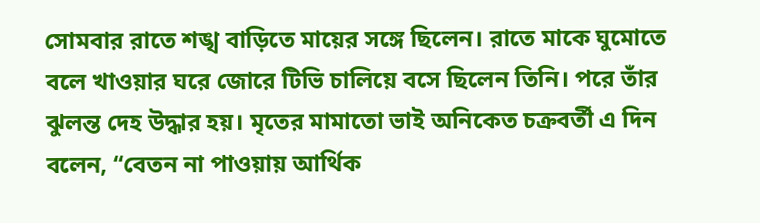সোমবার রাতে শঙ্খ বাড়িতে মায়ের সঙ্গে ছিলেন। রাতে মাকে ঘুমোতে বলে খাওয়ার ঘরে জোরে টিভি চালিয়ে বসে ছিলেন তিনি। পরে তাঁর ঝুলন্ত দেহ উদ্ধার হয়। মৃতের মামাতো ভাই অনিকেত চক্রবর্তী এ দিন বলেন, ‘‘বেতন না পাওয়ায় আর্থিক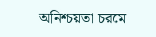অনিশ্চয়তা চরমে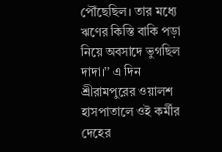পৌঁছেছিল। তার মধ্যে ঋণের কিস্তি বাকি পড়া নিয়ে অবসাদে ভুগছিল দাদা।’’ এ দিন শ্রীরামপুরের ওয়ালশ হাসপাতালে ওই কর্মীর দেহের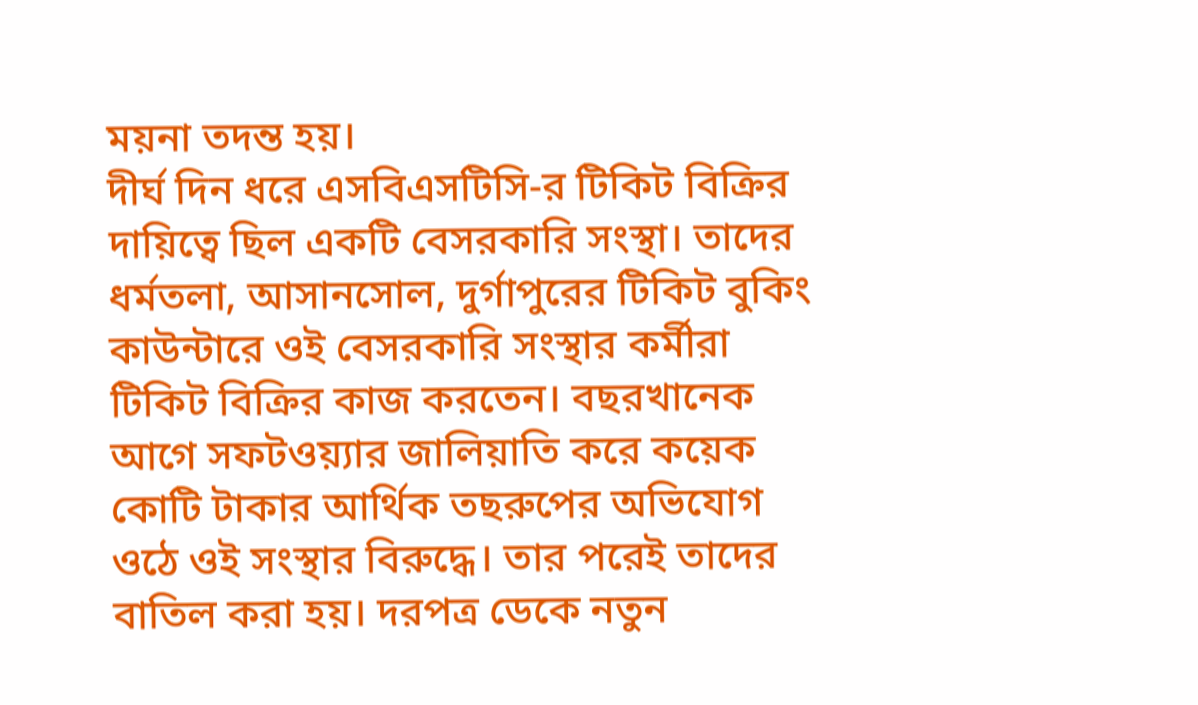ময়না তদন্ত হয়।
দীর্ঘ দিন ধরে এসবিএসটিসি-র টিকিট বিক্রির দায়িত্বে ছিল একটি বেসরকারি সংস্থা। তাদের ধর্মতলা, আসানসোল, দুর্গাপুরের টিকিট বুকিং কাউন্টারে ওই বেসরকারি সংস্থার কর্মীরা টিকিট বিক্রির কাজ করতেন। বছরখানেক আগে সফটওয়্যার জালিয়াতি করে কয়েক কোটি টাকার আর্থিক তছরুপের অভিযোগ ওঠে ওই সংস্থার বিরুদ্ধে। তার পরেই তাদের বাতিল করা হয়। দরপত্র ডেকে নতুন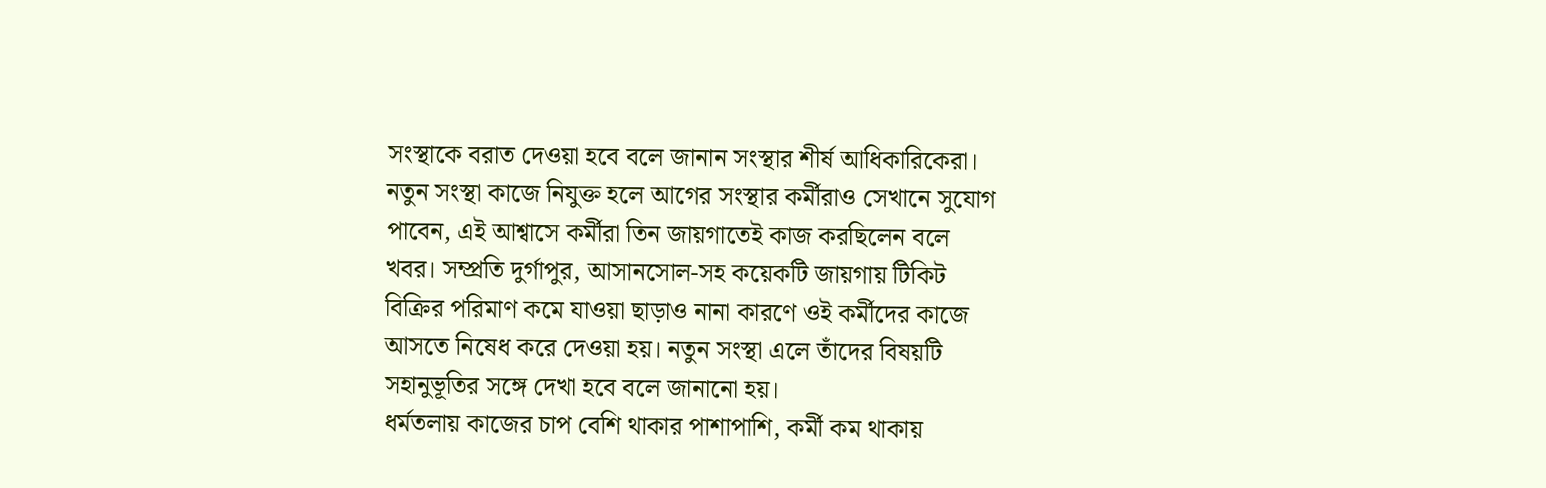সংস্থাকে বরাত দেওয়া হবে বলে জানান সংস্থার শীর্ষ আধিকারিকেরা। নতুন সংস্থা কাজে নিযুক্ত হলে আগের সংস্থার কর্মীরাও সেখানে সুযোগ পাবেন, এই আশ্বাসে কর্মীরা তিন জায়গাতেই কাজ করছিলেন বলে খবর। সম্প্রতি দুর্গাপুর, আসানসোল-সহ কয়েকটি জায়গায় টিকিট বিক্রির পরিমাণ কমে যাওয়া ছাড়াও নানা কারণে ওই কর্মীদের কাজে আসতে নিষেধ করে দেওয়া হয়। নতুন সংস্থা এলে তাঁদের বিষয়টি সহানুভূতির সঙ্গে দেখা হবে বলে জানানো হয়।
ধর্মতলায় কাজের চাপ বেশি থাকার পাশাপাশি, কর্মী কম থাকায়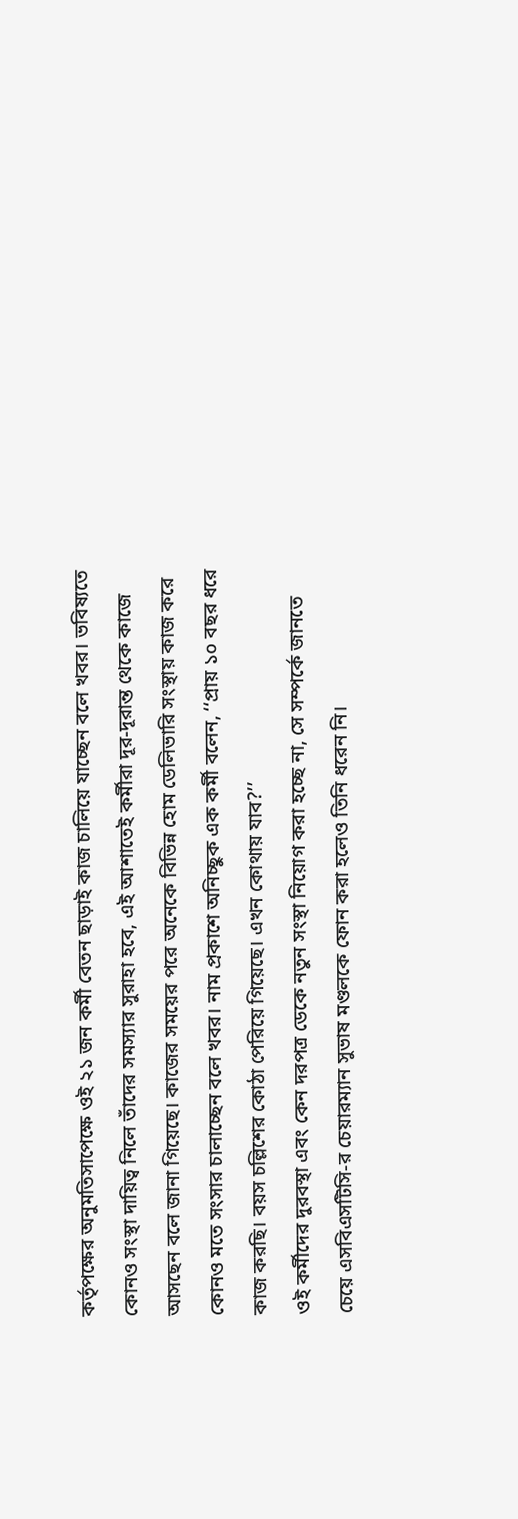কর্তৃপক্ষের অনুমতিসাপেক্ষে ওই ২১ জন কর্মী বেতন ছাড়াই কাজ চালিয়ে যাচ্ছেন বলে খবর। ভবিষ্যতে কোনও সংস্থা দায়িত্ব নিলে তাঁদের সমস্যার সুরাহা হবে, এই আশাতেই কর্মীরা দূর-দূরান্ত থেকে কাজে আসছেন বলে জানা গিয়েছে। কাজের সময়ের পরে অনেকে বিভিন্ন হোম ডেলিভারি সংস্থায় কাজ করে কোনও মতে সংসার চালাচ্ছেন বলে খবর। নাম প্রকাশে অনিচ্ছুক এক কর্মী বলেন, ‘‘প্রায় ১০ বছর ধরে কাজ করছি। বয়স চল্লিশের কোঠা পেরিয়ে গিয়েছে। এখন কোথায় যাব?’’
ওই কর্মীদের দুরবস্থা এবং কেন দরপত্র ডেকে নতুন সংস্থা নিয়োগ করা হচ্ছে না, সে সম্পর্কে জানতে চেয়ে এসবিএসটিসি-র চেয়ারম্যান সুভাষ মণ্ডলকে ফোন করা হলেও তিনি ধরেন নি।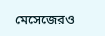মেসেজেরও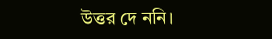উত্তর দে ননি।